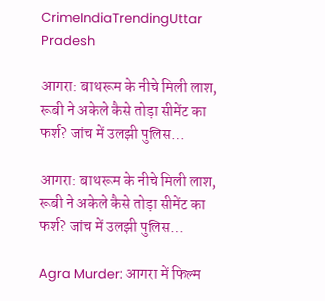CrimeIndiaTrendingUttar Pradesh

आगरा: बाथरूम के नीचे मिली लाश, रूबी ने अकेले कैसे तोड़ा सीमेंट का फर्श? जांच में उलझी पुलिस…

आगरा: बाथरूम के नीचे मिली लाश, रूबी ने अकेले कैसे तोड़ा सीमेंट का फर्श? जांच में उलझी पुलिस…

Agra Murder: आगरा में फिल्म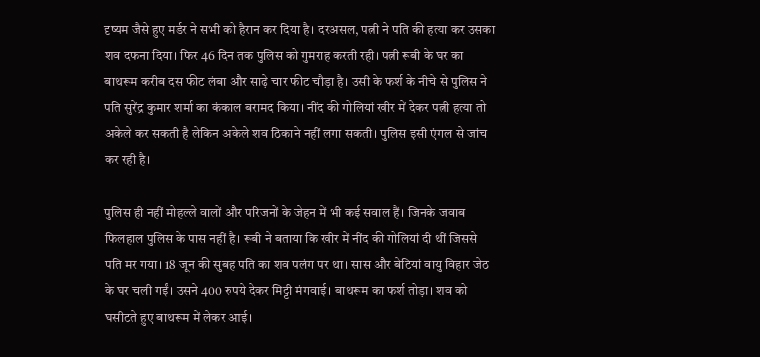दृष्यम जैसे हुए मर्डर ने सभी को हैरान कर दिया है। दरअसल, पत्नी ने पति की हत्या कर उसका शव दफना दिया। फिर 46 दिन तक पुलिस को गुमराह करती रही। पत्नी रूबी के घर का बाथरूम करीब दस फीट लंबा और साढ़े चार फीट चौड़ा है। उसी के फर्श के नीचे से पुलिस ने पति सुरेंद्र कुमार शर्मा का कंकाल बरामद किया। नींद की गोलियां खीर में देकर पत्नी हत्या तो अकेले कर सकती है लेकिन अकेले शव ठिकाने नहीं लगा सकती। पुलिस इसी एंगल से जांच कर रही है।

पुलिस ही नहीं मोहल्ले वालों और परिजनों के जेहन में भी कई सवाल हैं। जिनके जवाब फिलहाल पुलिस के पास नहीं है। रूबी ने बताया कि खीर में नींद की गोलियां दी थीं जिससे पति मर गया। 18 जून की सुबह पति का शव पलंग पर था। सास और बेटियां वायु विहार जेठ के घर चली गईं। उसने 400 रुपये देकर मिट्टी मंगवाई। बाथरूम का फर्श तोड़ा। शव को घसीटते हुए बाथरूम में लेकर आई।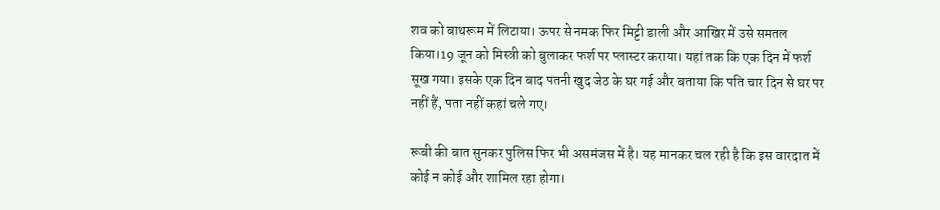शव को बाथरूम में लिटाया। ऊपर से नमक फिर मिट्टी डाली और आखिर में उसे समतल किया।19 जून को मिस्त्री को बुलाकर फर्श पर प्लास्टर कराया। यहां तक कि एक दिन में फर्श सूख गया। इसके एक दिन बाद पतनी खुद जेठ के घर गई और बताया कि पति चार दिन से घर पर नहीं हैं, पता नहीं कहां चले गए।

रूबी की बात सुनकर पुलिस फिर भी असमंजस में है। यह मानकर चल रही है कि इस वारदात में कोई न कोई और शामिल रहा होगा।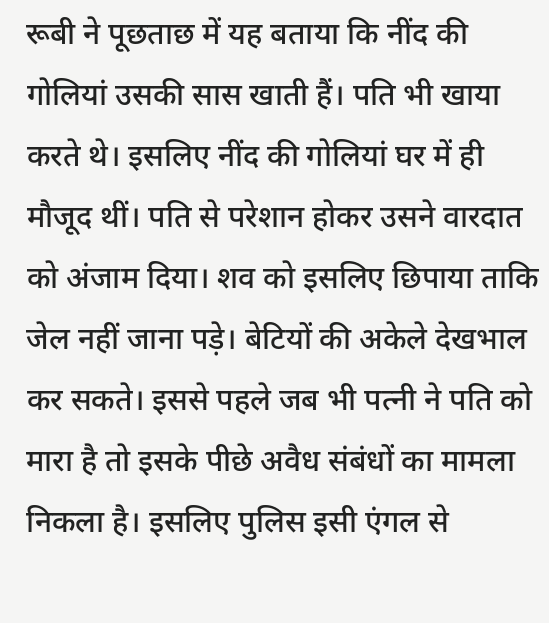रूबी ने पूछताछ में यह बताया कि नींद की गोलियां उसकी सास खाती हैं। पति भी खाया करते थे। इसलिए नींद की गोलियां घर में ही मौजूद थीं। पति से परेशान होकर उसने वारदात को अंजाम दिया। शव को इसलिए छिपाया ताकि जेल नहीं जाना पड़े। बेटियों की अकेले देखभाल कर सकते। इससे पहले जब भी पत्नी ने पति को मारा है तो इसके पीछे अवैध संबंधों का मामला निकला है। इसलिए पुलिस इसी एंगल से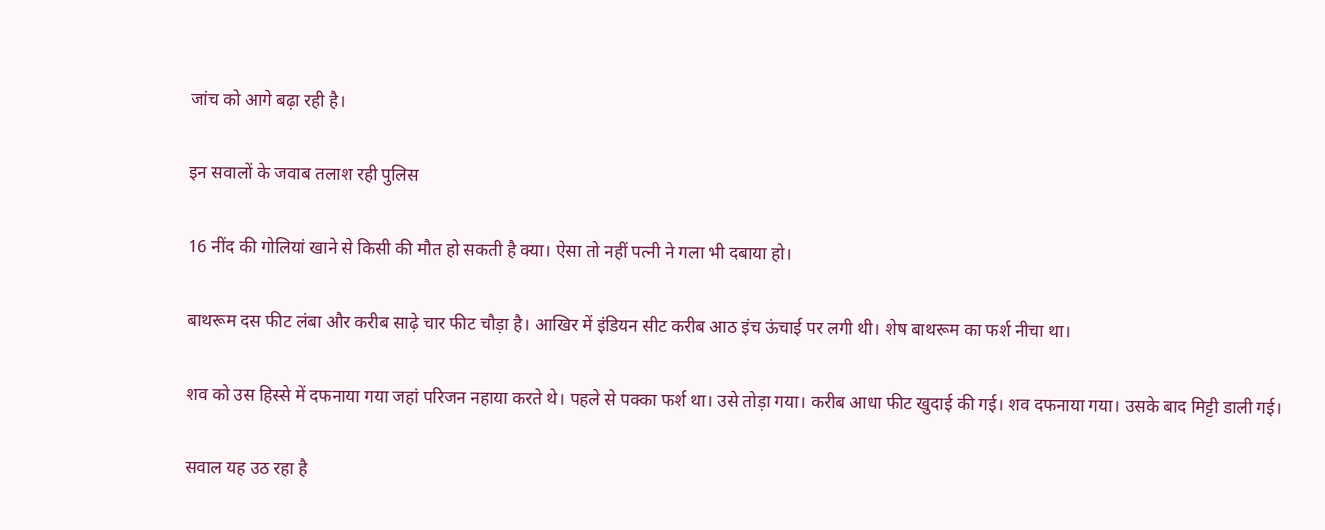जांच को आगे बढ़ा रही है।

इन सवालों के जवाब तलाश रही पुलिस

16 नींद की गोलियां खाने से किसी की मौत हो सकती है क्या। ऐसा तो नहीं पत्नी ने गला भी दबाया हो।

बाथरूम दस फीट लंबा और करीब साढ़े चार फीट चौड़ा है। आखिर में इंडियन सीट करीब आठ इंच ऊंचाई पर लगी थी। शेष बाथरूम का फर्श नीचा था।

शव को उस हिस्से में दफनाया गया जहां परिजन नहाया करते थे। पहले से पक्का फर्श था। उसे तोड़ा गया। करीब आधा फीट खुदाई की गई। शव दफनाया गया। उसके बाद मिट्टी डाली गई।

सवाल यह उठ रहा है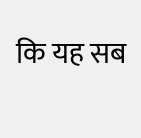कि यह सब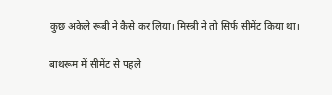कुछ अकेले रूबी ने कैसे कर लिया। मिस्त्री ने तो सिर्फ सीमेंट किया था।

बाथरूम में सीमेंट से पहले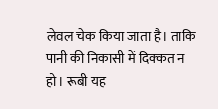लेवल चेक किया जाता है। ताकि पानी की निकासी में दिक्कत न हो। रूबी यह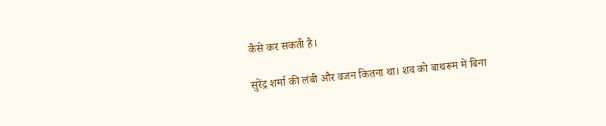कैसे कर सकती है।

सुरेंद्र शर्मा की लंबी और वजन कितना था। शव को बाथरूम में बिना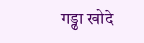गड्ढा खोदे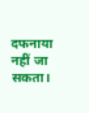दफनाया नहीं जा सकता।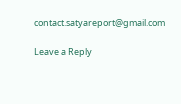contact.satyareport@gmail.com

Leave a Reply